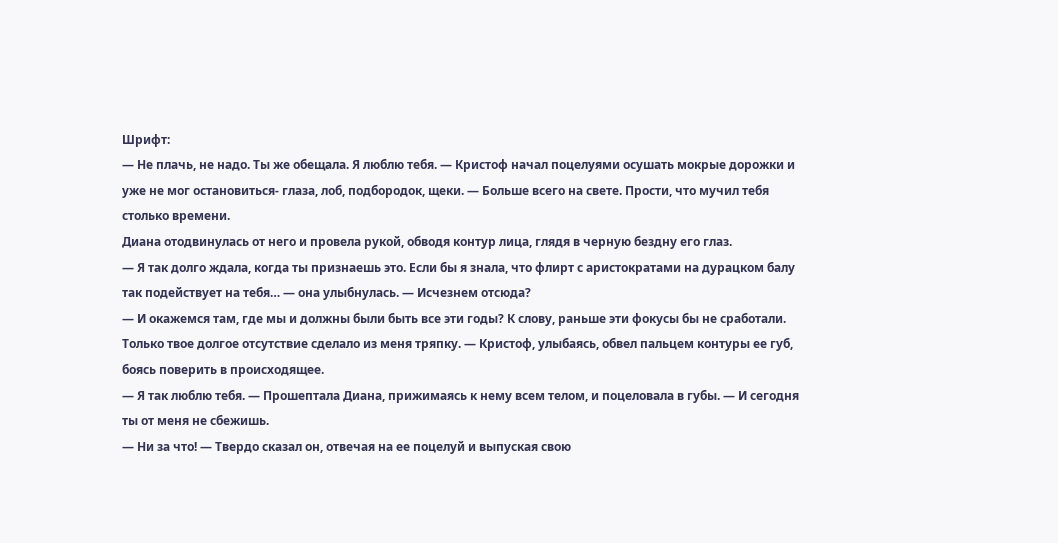Шрифт:
— Не плачь, не надо. Ты же обещала. Я люблю тебя. — Кристоф начал поцелуями осушать мокрые дорожки и уже не мог остановиться- глаза, лоб, подбородок, щеки. — Больше всего на свете. Прости, что мучил тебя столько времени.
Диана отодвинулась от него и провела рукой, обводя контур лица, глядя в черную бездну его глаз.
— Я так долго ждала, когда ты признаешь это. Если бы я знала, что флирт с аристократами на дурацком балу так подействует на тебя… — она улыбнулась. — Исчезнем отсюда?
— И окажемся там, где мы и должны были быть все эти годы? К слову, раньше эти фокусы бы не сработали. Только твое долгое отсутствие сделало из меня тряпку. — Кристоф, улыбаясь, обвел пальцем контуры ее губ, боясь поверить в происходящее.
— Я так люблю тебя. — Прошептала Диана, прижимаясь к нему всем телом, и поцеловала в губы. — И сегодня ты от меня не сбежишь.
— Ни за что! — Твердо сказал он, отвечая на ее поцелуй и выпуская свою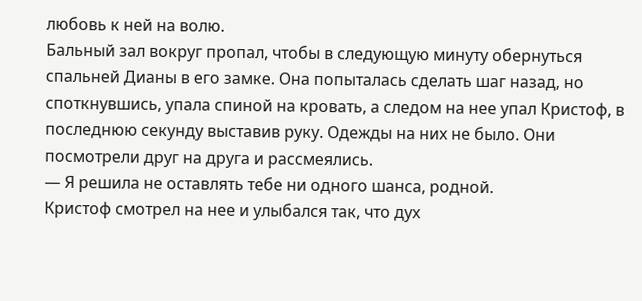любовь к ней на волю.
Бальный зал вокруг пропал, чтобы в следующую минуту обернуться спальней Дианы в его замке. Она попыталась сделать шаг назад, но споткнувшись, упала спиной на кровать, а следом на нее упал Кристоф, в последнюю секунду выставив руку. Одежды на них не было. Они посмотрели друг на друга и рассмеялись.
— Я решила не оставлять тебе ни одного шанса, родной.
Кристоф смотрел на нее и улыбался так, что дух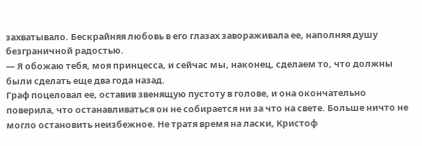захватывало. Бескрайняя любовь в его глазах завораживала ее, наполняя душу безграничной радостью.
— Я обожаю тебя, моя принцесса, и сейчас мы, наконец, сделаем то, что должны были сделать еще два года назад.
Граф поцеловал ее, оставив звенящую пустоту в голове, и она окончательно поверила, что останавливаться он не собирается ни за что на свете. Больше ничто не могло остановить неизбежное. Не тратя время на ласки, Кристоф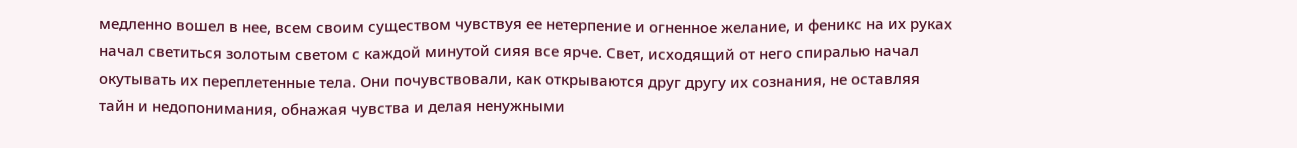медленно вошел в нее, всем своим существом чувствуя ее нетерпение и огненное желание, и феникс на их руках начал светиться золотым светом с каждой минутой сияя все ярче. Свет, исходящий от него спиралью начал окутывать их переплетенные тела. Они почувствовали, как открываются друг другу их сознания, не оставляя тайн и недопонимания, обнажая чувства и делая ненужными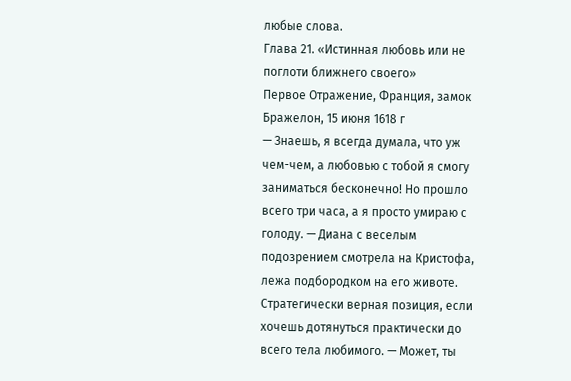любые слова.
Глава 21. «Истинная любовь или не поглоти ближнего своего»
Первое Отражение, Франция, замок Бражелон, 15 июня 1618 г
— Знаешь, я всегда думала, что уж чем-чем, а любовью с тобой я смогу заниматься бесконечно! Но прошло всего три часа, а я просто умираю с голоду. — Диана с веселым подозрением смотрела на Кристофа, лежа подбородком на его животе. Стратегически верная позиция, если хочешь дотянуться практически до всего тела любимого. — Может, ты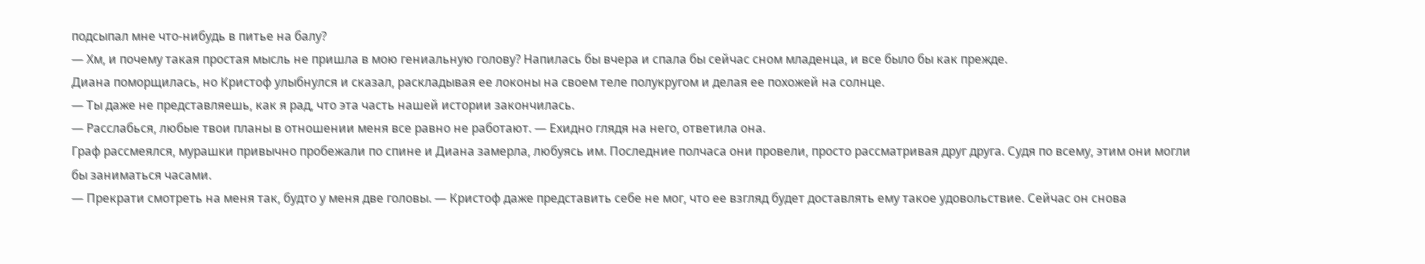подсыпал мне что-нибудь в питье на балу?
— Хм, и почему такая простая мысль не пришла в мою гениальную голову? Напилась бы вчера и спала бы сейчас сном младенца, и все было бы как прежде.
Диана поморщилась, но Кристоф улыбнулся и сказал, раскладывая ее локоны на своем теле полукругом и делая ее похожей на солнце.
— Ты даже не представляешь, как я рад, что эта часть нашей истории закончилась.
— Расслабься, любые твои планы в отношении меня все равно не работают. — Ехидно глядя на него, ответила она.
Граф рассмеялся, мурашки привычно пробежали по спине и Диана замерла, любуясь им. Последние полчаса они провели, просто рассматривая друг друга. Судя по всему, этим они могли бы заниматься часами.
— Прекрати смотреть на меня так, будто у меня две головы. — Кристоф даже представить себе не мог, что ее взгляд будет доставлять ему такое удовольствие. Сейчас он снова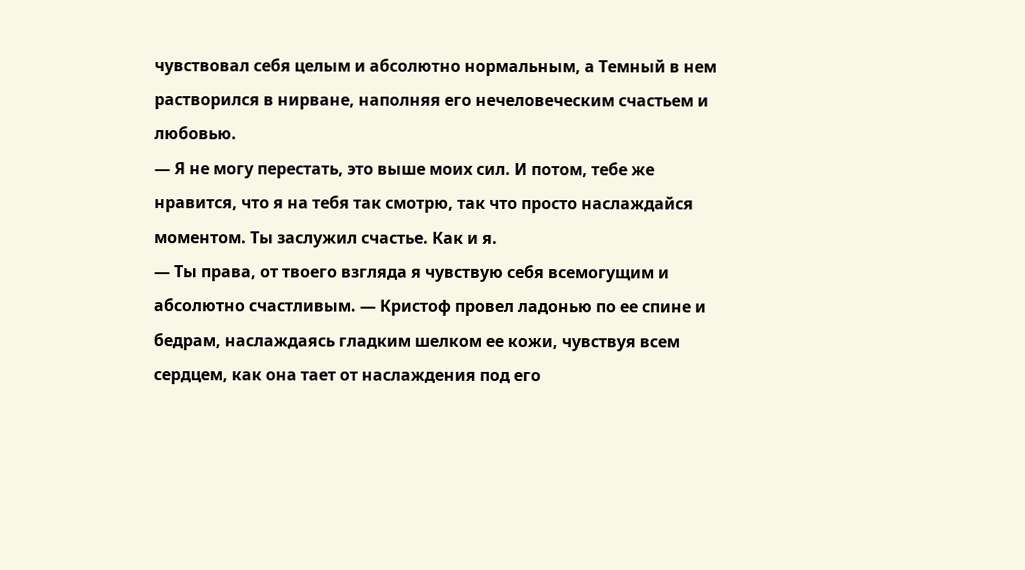чувствовал себя целым и абсолютно нормальным, а Темный в нем растворился в нирване, наполняя его нечеловеческим счастьем и любовью.
— Я не могу перестать, это выше моих сил. И потом, тебе же нравится, что я на тебя так смотрю, так что просто наслаждайся моментом. Ты заслужил счастье. Как и я.
— Ты права, от твоего взгляда я чувствую себя всемогущим и абсолютно счастливым. — Кристоф провел ладонью по ее спине и бедрам, наслаждаясь гладким шелком ее кожи, чувствуя всем сердцем, как она тает от наслаждения под его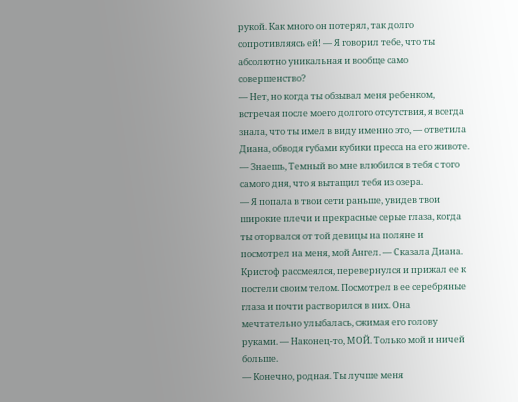рукой. Как много он потерял, так долго сопротивляясь ей! — Я говорил тебе, что ты абсолютно уникальная и вообще само совершенство?
— Нет, но когда ты обзывал меня ребенком, встречая после моего долгого отсутствия, я всегда знала, что ты имел в виду именно это, — ответила Диана, обводя губами кубики пресса на его животе.
— Знаешь, Темный во мне влюбился в тебя с того самого дня, что я вытащил тебя из озера.
— Я попала в твои сети раньше, увидев твои широкие плечи и прекрасные серые глаза, когда ты оторвался от той девицы на поляне и посмотрел на меня, мой Ангел. — Сказала Диана. Кристоф рассмеялся, перевернулся и прижал ее к постели своим телом. Посмотрел в ее серебряные глаза и почти растворился в них. Она мечтательно улыбалась, сжимая его голову руками. — Наконец-то, МОЙ. Только мой и ничей больше.
— Конечно, родная. Ты лучше меня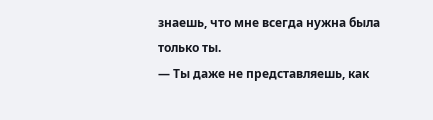знаешь, что мне всегда нужна была только ты.
— Ты даже не представляешь, как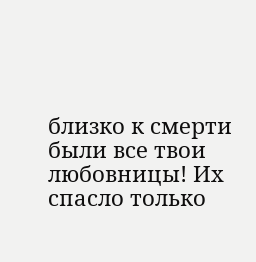близко к смерти были все твои любовницы! Их спасло только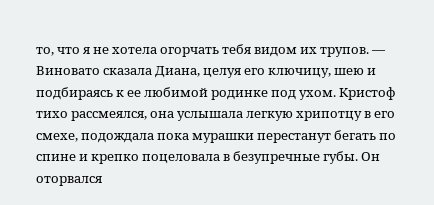то, что я не хотела огорчать тебя видом их трупов. — Виновато сказала Диана, целуя его ключицу, шею и подбираясь к ее любимой родинке под ухом. Кристоф тихо рассмеялся, она услышала легкую хрипотцу в его смехе, подождала пока мурашки перестанут бегать по спине и крепко поцеловала в безупречные губы. Он оторвался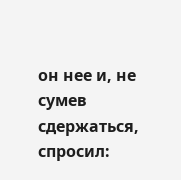он нее и, не сумев сдержаться, спросил: